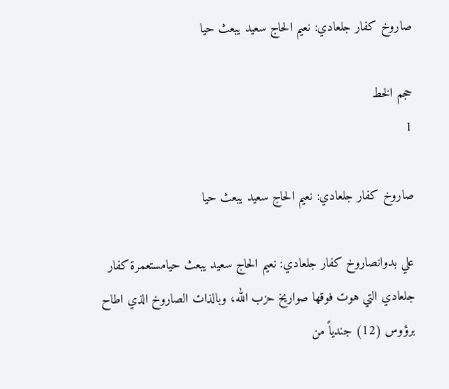صاروخ كفار جلعادي: نعيم الحاج سعيد يبعث حيا

حجم الخط
1

صاروخ كفار جلعادي: نعيم الحاج سعيد يبعث حيا

علي بدوانصاروخ كفار جلعادي: نعيم الحاج سعيد يبعث حيامستعمرة كفار جلعادي التي هوت فوقها صواريخ حزب الله، وبالذات الصاروخ الذي اطاح برؤوس (12) جندياً من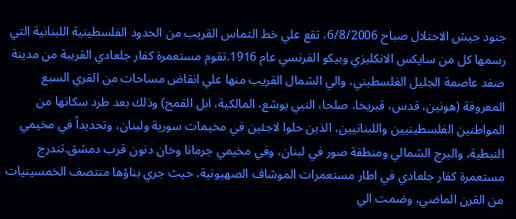جنود جيش الاحتلال صباح 6/8/2006، تقع علي خط التماس القريب من الحدود الفلسطينية اللبنانية التي رسمها كل من سايكس الانكليزي وبيكو الفرنسي عام 1916.تقوم مستعمرة كفار جلعادي القريبة من مدينة صفد عاصمة الجليل الفلسطيني، والي الشمال القريب منها علي انقاض مساحات من القري السبع المعروفة (هونين، قدس، قبريخا، صلحا، النبي يوشع، المالكية، ابل القمح) وذلك بعد طرد سكانها من المواطنين الفلسطينيين واللبنانيين، الذين حلوا لاجئين في مخيمات سورية ولبنان، وتحديداً في مخيمي النبطية، والبرج الشمالي ومنطقة صور في لبنان، وفي مخيمي جرمانا وخان دنون قرب دمشق.تندرج مستعمرة كفار جلعادي في اطار مستعمرات الموشاف الصهيونية، حيث جري بناؤها منتصف الخمسينيات من القرن الماضي، وضمت الي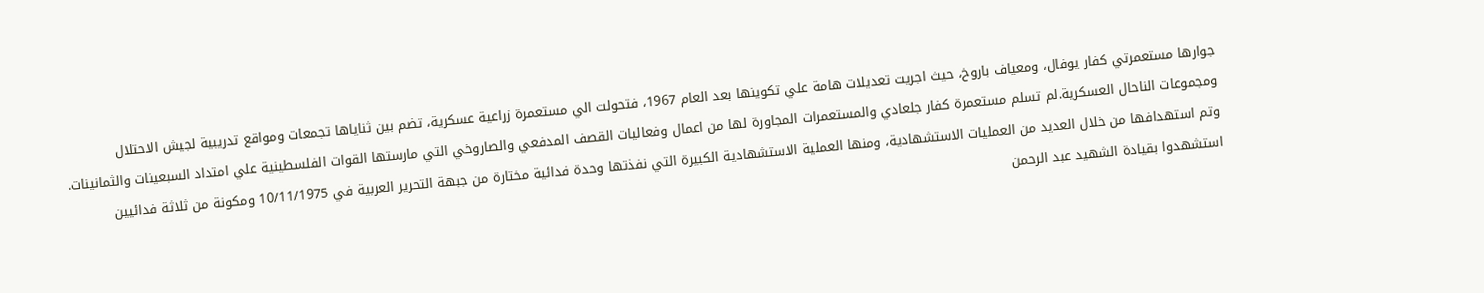جوارها مستعمرتي كفار يوفال، ومعياف باروخ، حيث اجريت تعديلات هامة علي تكوينها بعد العام 1967، فتحولت الي مستعمرة زراعية عسكرية، تضم بين ثناياها تجمعات ومواقع تدريبية لجيش الاحتلال ومجموعات الناحال العسكرية.لم تسلم مستعمرة كفار جلعادي والمستعمرات المجاورة لها من اعمال وفعاليات القصف المدفعي والصاروخي التي مارستها القوات الفلسطينية علي امتداد السبعينات والثمانينات. وتم استهدافها من خلال العديد من العمليات الاستشهادية، ومنها العملية الاستشهادية الكبيرة التي نفذتها وحدة فدائية مختارة من جبهة التحرير العربية في 10/11/1975 ومكونة من ثلاثة فدائيين استشهدوا بقيادة الشهيد عبد الرحمن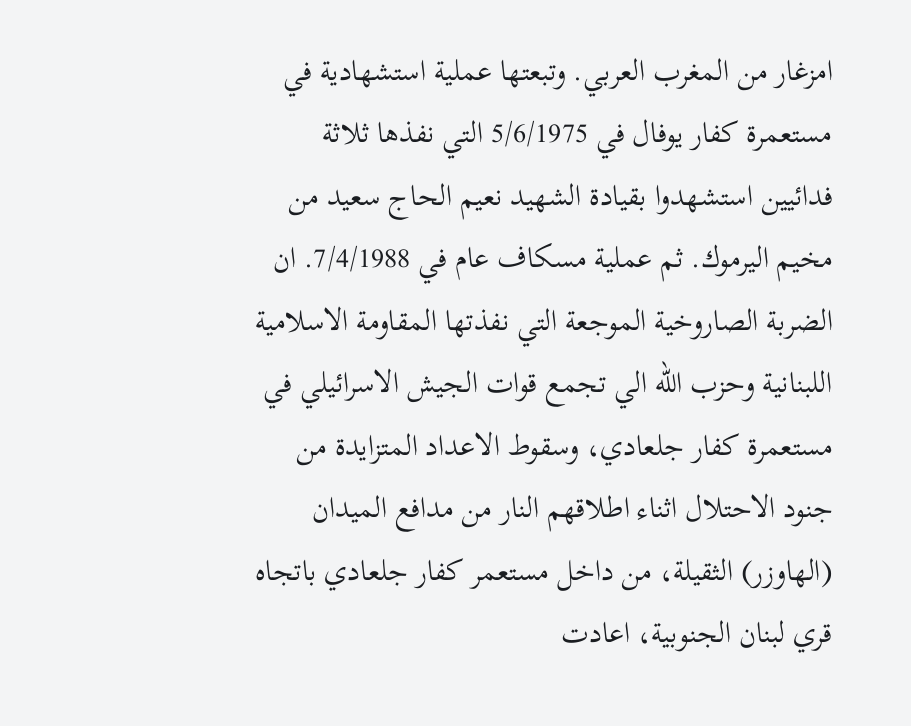امزغار من المغرب العربي. وتبعتها عملية استشهادية في مستعمرة كفار يوفال في 5/6/1975 التي نفذها ثلاثة فدائيين استشهدوا بقيادة الشهيد نعيم الحاج سعيد من مخيم اليرموك. ثم عملية مسكاف عام في 7/4/1988. ان الضربة الصاروخية الموجعة التي نفذتها المقاومة الاسلامية اللبنانية وحزب الله الي تجمع قوات الجيش الاسرائيلي في مستعمرة كفار جلعادي، وسقوط الاعداد المتزايدة من جنود الاحتلال اثناء اطلاقهم النار من مدافع الميدان (الهاوزر) الثقيلة، من داخل مستعمر كفار جلعادي باتجاه قري لبنان الجنوبية، اعادت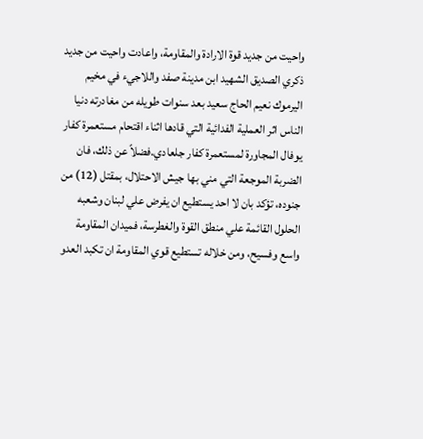واحيت من جديد قوة الارادة والمقاومة، واعادت واحيت من جديد ذكري الصديق الشهيد ابن مدينة صفد واللاجيء في مخيم اليرموك نعيم الحاج سعيد بعد سنوات طويله من مغادرته دنيا الناس اثر العملية الفدائية التي قادها اثناء اقتحام مستعمرة كفار يوفال المجاورة لمستعمرة كفار جلعادي.فضلاً عن ذلك، فان الضربة الموجعة التي مني بها جيش الاحتلال، بمقتل (12) من جنوده، تؤكد بان لا احد يستطيع ان يفرض علي لبنان وشعبه الحلول القائمة علي منطق القوة والغطرسة، فميدان المقاومة واسع وفسيح، ومن خلاله تستطيع قوي المقاومة ان تكبد العدو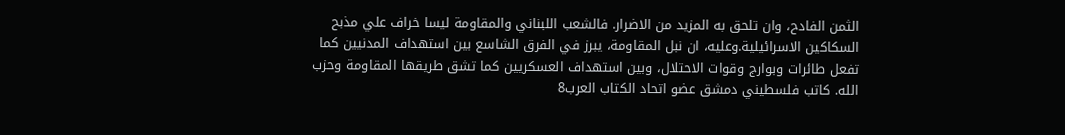الثمن الفادح، وان تلحق به المزيد من الاضرار. فالشعب اللبناني والمقاومة ليسا خراف علي مذبح السكاكين الاسرائيلية.وعليه، ان نبل المقاومة، يبرز في الفرق الشاسع بين استهداف المدنيين كما تفعل طائرات وبوارج وقوات الاحتلال، وبين استهداف العسكريين كما تشق طريقها المقاومة وحزب الله. كاتب فلسطيني دمشق عضو اتحاد الكتاب العرب8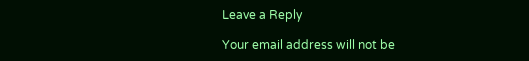Leave a Reply

Your email address will not be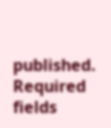published. Required fields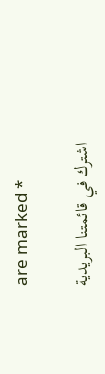are marked *

اشترك في قائمتنا البريدية